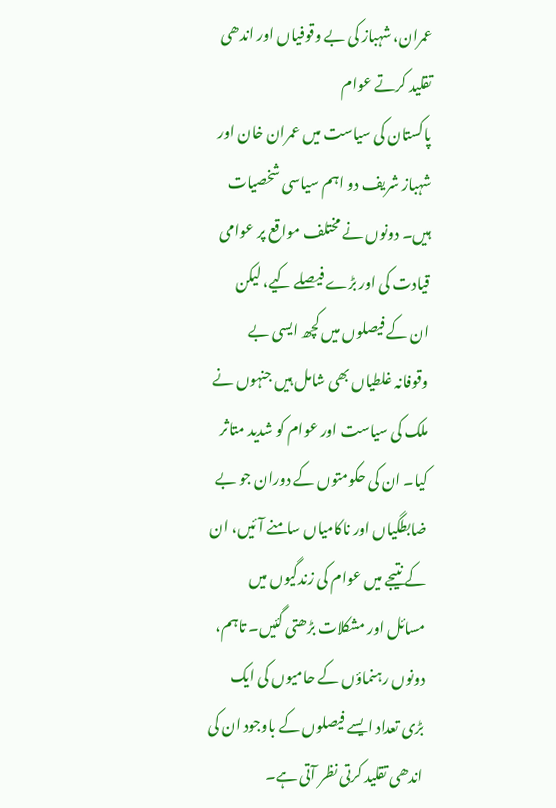عمران، شہباز کی بے وقوفیاں اور اندھی تقلید کرتے عوام
پاکستان کی سیاست میں عمران خان اور شہباز شریف دو اہم سیاسی شخصیات ہیں۔ دونوں نے مختلف مواقع پر عوامی قیادت کی اور بڑے فیصلے کیے، لیکن ان کے فیصلوں میں کچھ ایسی بے وقوفانہ غلطیاں بھی شامل ہیں جنہوں نے ملک کی سیاست اور عوام کو شدید متاثر کیا۔ ان کی حکومتوں کے دوران جو بے ضابطگیاں اور ناکامیاں سامنے آئیں، ان کے نتیجے میں عوام کی زندگیوں میں مسائل اور مشکلات بڑھتی گئیں۔ تاہم، دونوں رہنماؤں کے حامیوں کی ایک بڑی تعداد ایسے فیصلوں کے باوجود ان کی اندھی تقلید کرتی نظر آتی ہے۔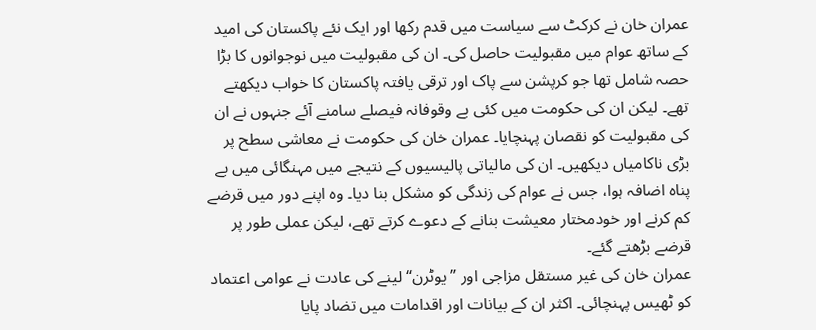عمران خان نے کرکٹ سے سیاست میں قدم رکھا اور ایک نئے پاکستان کی امید کے ساتھ عوام میں مقبولیت حاصل کی۔ ان کی مقبولیت میں نوجوانوں کا بڑا حصہ شامل تھا جو کرپشن سے پاک اور ترقی یافتہ پاکستان کا خواب دیکھتے تھے۔ لیکن ان کی حکومت میں کئی بے وقوفانہ فیصلے سامنے آئے جنہوں نے ان کی مقبولیت کو نقصان پہنچایا۔ عمران خان کی حکومت نے معاشی سطح پر بڑی ناکامیاں دیکھیں۔ ان کی مالیاتی پالیسیوں کے نتیجے میں مہنگائی میں بے پناہ اضافہ ہوا، جس نے عوام کی زندگی کو مشکل بنا دیا۔ وہ اپنے دور میں قرضے کم کرنے اور خودمختار معیشت بنانے کے دعوے کرتے تھے، لیکن عملی طور پر قرضے بڑھتے گئے۔
عمران خان کی غیر مستقل مزاجی اور ”یوٹرن“ لینے کی عادت نے عوامی اعتماد کو ٹھیس پہنچائی۔ اکثر ان کے بیانات اور اقدامات میں تضاد پایا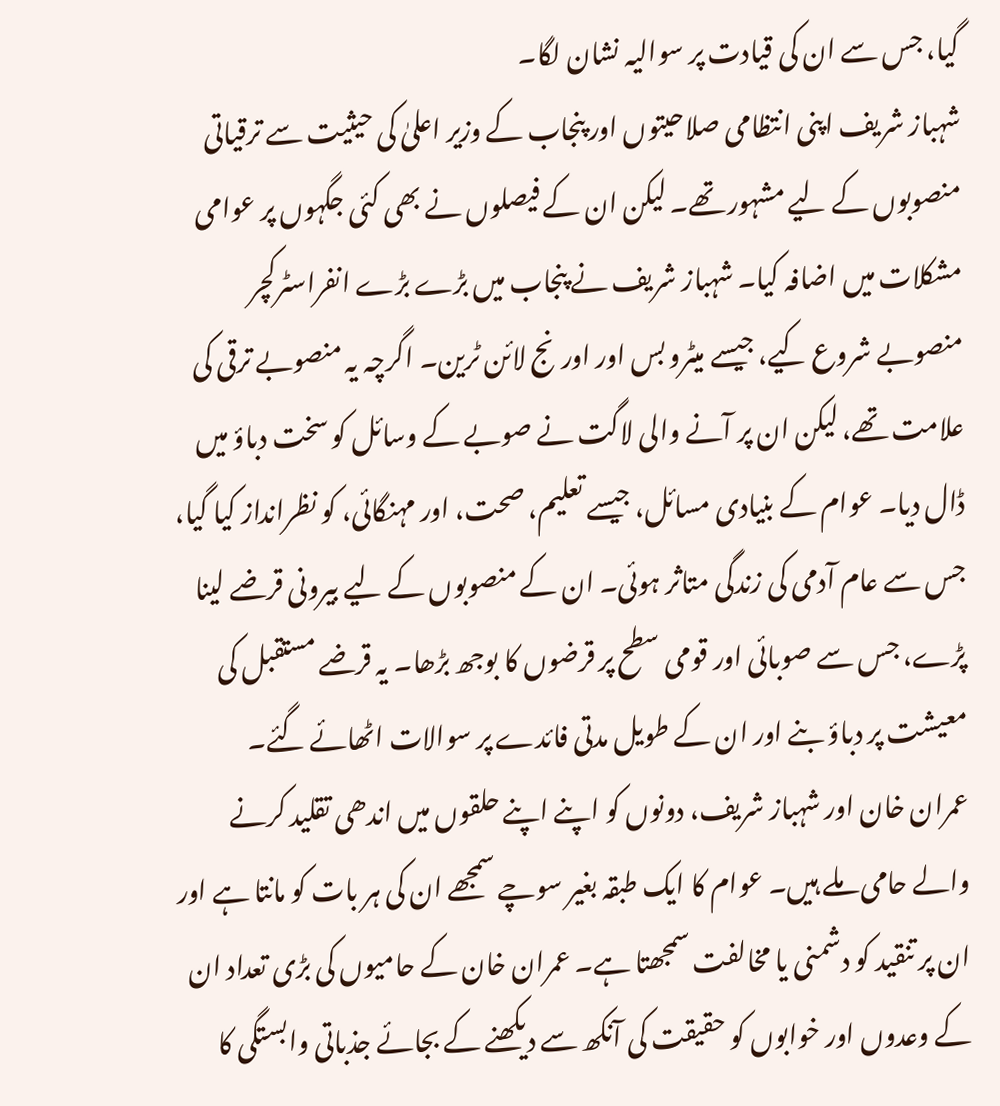گیا، جس سے ان کی قیادت پر سوالیہ نشان لگا۔
شہباز شریف اپنی انتظامی صلاحیتوں اور پنجاب کے وزیر اعلیٰ کی حیثیت سے ترقیاتی منصوبوں کے لیے مشہور تھے۔ لیکن ان کے فیصلوں نے بھی کئی جگہوں پر عوامی مشکلات میں اضافہ کیا۔ شہباز شریف نے پنجاب میں بڑے بڑے انفراسٹرکچر منصوبے شروع کیے، جیسے میٹرو بس اور اورنج لائن ٹرین۔ اگرچہ یہ منصوبے ترقی کی علامت تھے، لیکن ان پر آنے والی لاگت نے صوبے کے وسائل کو سخت دباؤ میں ڈال دیا۔ عوام کے بنیادی مسائل، جیسے تعلیم، صحت، اور مہنگائی، کو نظرانداز کیا گیا، جس سے عام آدمی کی زندگی متاثر ہوئی۔ ان کے منصوبوں کے لیے بیرونی قرضے لینا پڑے، جس سے صوبائی اور قومی سطح پر قرضوں کا بوجھ بڑھا۔ یہ قرضے مستقبل کی معیشت پر دباؤ بنے اور ان کے طویل مدتی فائدے پر سوالات اٹھائے گئے۔
عمران خان اور شہباز شریف، دونوں کو اپنے اپنے حلقوں میں اندھی تقلید کرنے والے حامی ملے ہیں۔ عوام کا ایک طبقہ بغیر سوچے سمجھے ان کی ہر بات کو مانتا ہے اور ان پر تنقید کو دشمنی یا مخالفت سمجھتا ہے۔ عمران خان کے حامیوں کی بڑی تعداد ان کے وعدوں اور خوابوں کو حقیقت کی آنکھ سے دیکھنے کے بجائے جذباتی وابستگی کا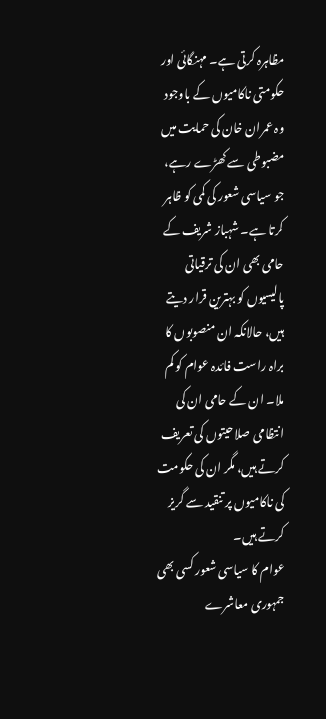مظاہرہ کرتی ہے۔ مہنگائی اور حکومتی ناکامیوں کے باوجود وہ عمران خان کی حمایت میں مضبوطی سے کھڑے رہے، جو سیاسی شعور کی کمی کو ظاہر کرتا ہے۔ شہباز شریف کے حامی بھی ان کی ترقیاتی پالیسیوں کو بہترین قرار دیتے ہیں، حالانکہ ان منصوبوں کا براہ راست فائدہ عوام کو کم ملا۔ ان کے حامی ان کی انتظامی صلاحیتوں کی تعریف کرتے ہیں، مگر ان کی حکومت کی ناکامیوں پر تنقید سے گریز کرتے ہیں۔
عوام کا سیاسی شعور کسی بھی جمہوری معاشرے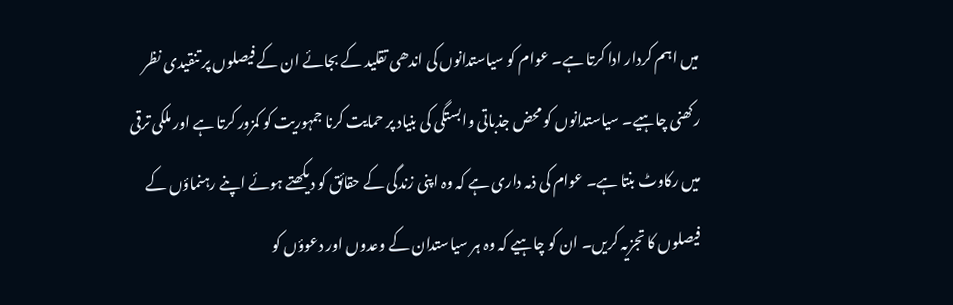میں اہم کردار ادا کرتا ہے۔ عوام کو سیاستدانوں کی اندھی تقلید کے بجائے ان کے فیصلوں پر تنقیدی نظر رکھنی چاہیے۔ سیاستدانوں کو محض جذباتی وابستگی کی بنیاد پر حمایت کرنا جمہوریت کو کمزور کرتا ہے اور ملکی ترقی میں رکاوٹ بنتا ہے۔ عوام کی ذمہ داری ہے کہ وہ اپنی زندگی کے حقائق کو دیکھتے ہوئے اپنے رہنماؤں کے فیصلوں کا تجزیہ کریں۔ ان کو چاہیے کہ وہ ہر سیاستدان کے وعدوں اور دعوؤں کو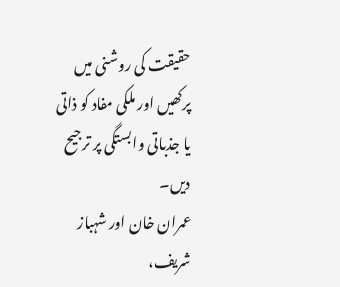حقیقت کی روشنی میں پرکھیں اور ملکی مفاد کو ذاتی یا جذباتی وابستگی پر ترجیح دیں۔
عمران خان اور شہباز شریف،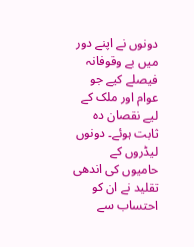دونوں نے اپنے دور میں بے وقوفانہ فیصلے کیے جو عوام اور ملک کے لیے نقصان دہ ثابت ہوئے۔ دونوں لیڈروں کے حامیوں کی اندھی تقلید نے ان کو احتساب سے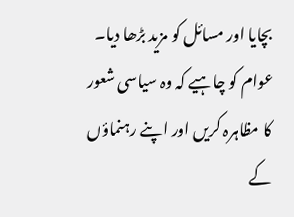بچایا اور مسائل کو مزید بڑھا دیا۔ عوام کو چاہیے کہ وہ سیاسی شعور کا مظاہرہ کریں اور اپنے رہنماؤں کے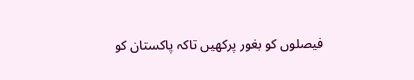فیصلوں کو بغور پرکھیں تاکہ پاکستان کو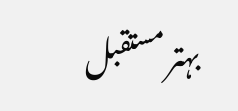بہتر مستقبل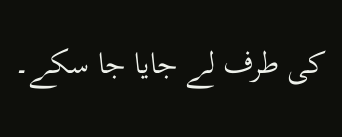کی طرف لے جایا جا سکے۔